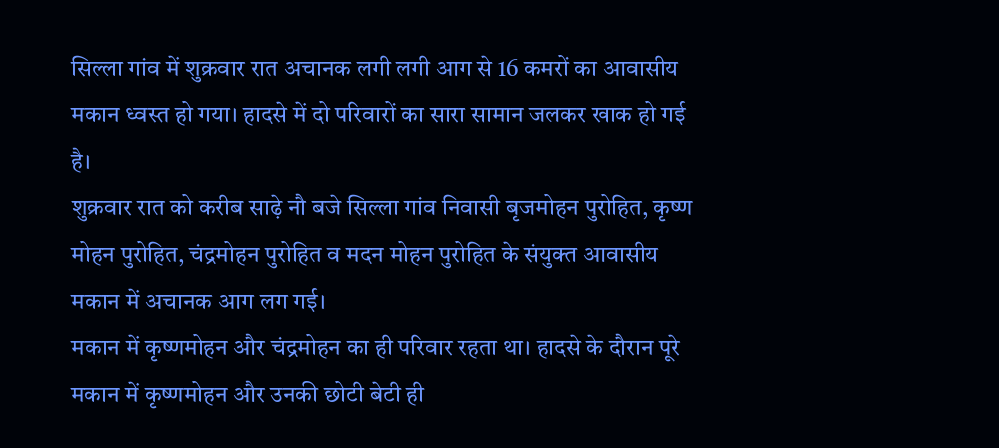सिल्ला गांव में शुक्रवार रात अचानक लगी लगी आग से 16 कमरों का आवासीय मकान ध्वस्त हो गया। हादसे में दो परिवारों का सारा सामान जलकर खाक हो गई है।
शुक्रवार रात को करीब साढ़े नौ बजे सिल्ला गांव निवासी बृजमोहन पुरोहित, कृष्ण मोहन पुरोहित, चंद्रमोहन पुरोहित व मदन मोहन पुरोहित के संयुक्त आवासीय मकान में अचानक आग लग गई।
मकान में कृष्णमोहन और चंद्रमोहन का ही परिवार रहता था। हादसे के दौरान पूरे मकान में कृष्णमोहन और उनकी छोटी बेटी ही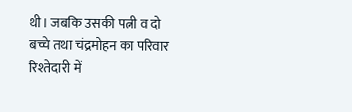थी। जबकि उसकी पत्नी व दो बच्चे तथा चंद्रमोहन का परिवार रिश्तेदारी में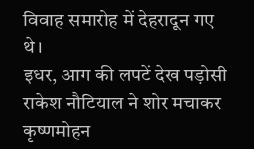विवाह समारोह में देहरादून गए थे।
इधर, आग की लपटें देख पड़ोसी राकेश नौटियाल ने शोर मचाकर कृष्णमोहन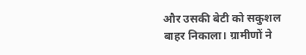और उसकी बेटी को सकुशल बाहर निकाला। ग्रामीणों ने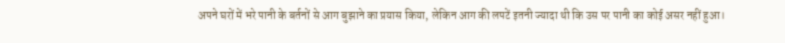अपने घरों में भरे पानी के बर्तनों से आग बुझाने का प्रयास किया, लेकिन आग की लपटें इतनी ज्यादा थी कि उस पर पानी का कोई असर नहीं हुआ।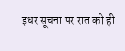इधर सूचना पर रात को ही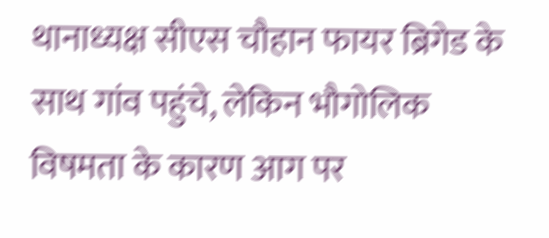थानाध्यक्ष सीएस चौहान फायर ब्रिगेड के साथ गांव पहुंचे, लेकिन भौगोलिक विषमता के कारण आग पर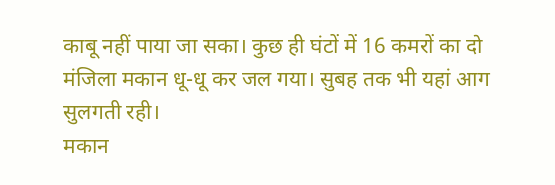काबू नहीं पाया जा सका। कुछ ही घंटों में 16 कमरों का दो मंजिला मकान धू-धू कर जल गया। सुबह तक भी यहां आग सुलगती रही।
मकान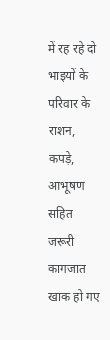में रह रहे दो भाइयों के परिवार के राशन, कपड़े, आभूषण सहित जरूरी कागजात खाक हो गए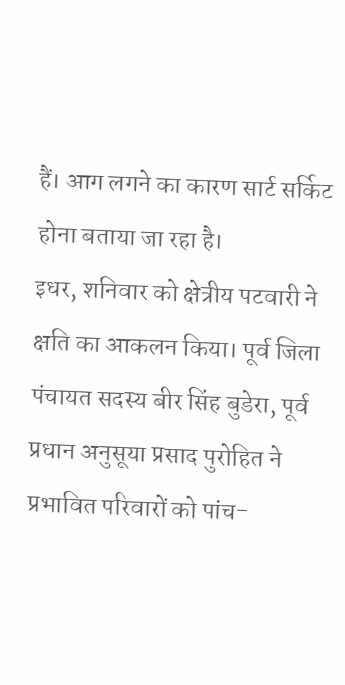हैं। आग लगने का कारण सार्ट सर्किट होना बताया जा रहा है।
इधर, शनिवार को क्षेत्रीय पटवारी ने क्षति का आकलन किया। पूर्व जिला पंचायत सदस्य बीर सिंह बुडेरा, पूर्व प्रधान अनुसूया प्रसाद पुरोहित ने प्रभावित परिवारों को पांच-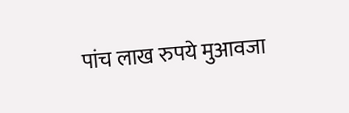पांच लाख रुपये मुआवजा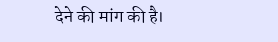देने की मांग की है।